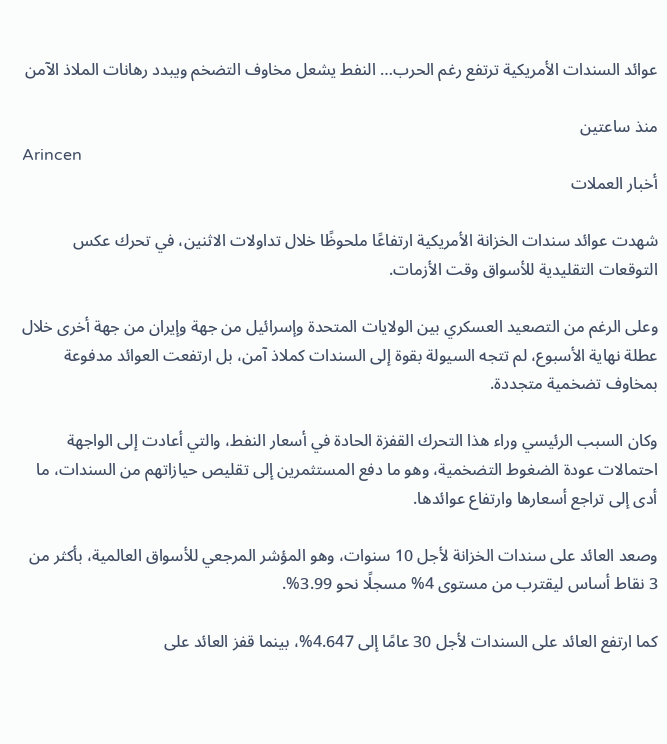عوائد السندات الأمريكية ترتفع رغم الحرب… النفط يشعل مخاوف التضخم ويبدد رهانات الملاذ الآمن

منذ ساعتين
Arincen
أخبار العملات

شهدت عوائد سندات الخزانة الأمريكية ارتفاعًا ملحوظًا خلال تداولات الاثنين، في تحرك عكس التوقعات التقليدية للأسواق وقت الأزمات.

وعلى الرغم من التصعيد العسكري بين الولايات المتحدة وإسرائيل من جهة وإيران من جهة أخرى خلال عطلة نهاية الأسبوع، لم تتجه السيولة بقوة إلى السندات كملاذ آمن، بل ارتفعت العوائد مدفوعة بمخاوف تضخمية متجددة.

وكان السبب الرئيسي وراء هذا التحرك القفزة الحادة في أسعار النفط، والتي أعادت إلى الواجهة احتمالات عودة الضغوط التضخمية، وهو ما دفع المستثمرين إلى تقليص حيازاتهم من السندات، ما أدى إلى تراجع أسعارها وارتفاع عوائدها.

وصعد العائد على سندات الخزانة لأجل 10 سنوات، وهو المؤشر المرجعي للأسواق العالمية، بأكثر من 3 نقاط أساس ليقترب من مستوى 4% مسجلًا نحو 3.99%.

كما ارتفع العائد على السندات لأجل 30 عامًا إلى 4.647%، بينما قفز العائد على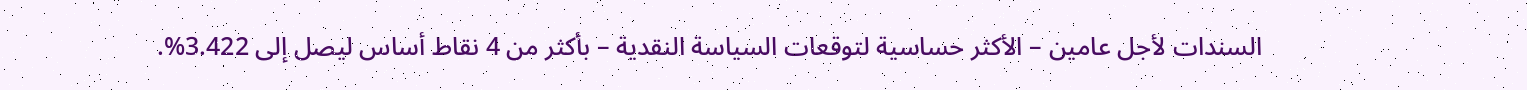السندات لأجل عامين – الأكثر حساسية لتوقعات السياسة النقدية – بأكثر من 4 نقاط أساس ليصل إلى 3.422%.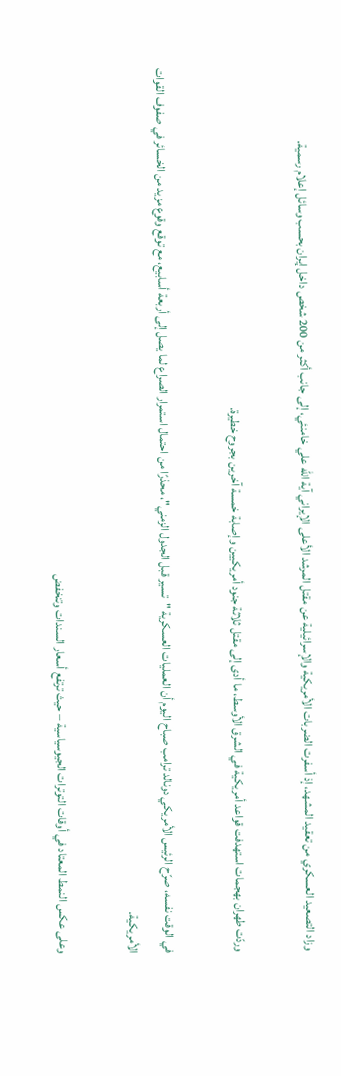وزاد التصعيد العسكري من تعقيد المشهد، إذ أسفرت الضربات الأمريكية والإسرائيلية عن مقتل المرشد الأعلى الإيراني آية الله علي خامنئي، إلى جانب أكثر من 200 شخص داخل إيران بحسب وسائل إعلام رسمية.

وردّت طهران بهجمات استهدفت قواعد أمريكية في الشرق الأوسط، ما أدى إلى مقتل ثلاثة جنود أمريكيين وإصابة خمسة آخرين بجروح خطيرة.

في الوقت نفسه، صرّح الرئيس الأمريكي دونالد ترامب صباح اليوم أن العمليات العسكرية "تسير قبل الجدول الزمني"، محذرًا من احتمال استمرار الصراع لما يصل إلى أربعة أسابيع، مع توقع وقوع مزيد من الخسائر في صفوف القوات الأمريكية.

وعلى عكس النمط المعتاد في أوقات التوترات الجيوسياسية – حيث ترتفع أسعار السندات وتنخفض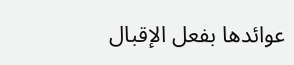عوائدها بفعل الإقبال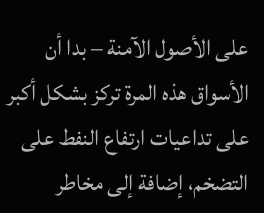على الأصول الآمنة – بدا أن الأسواق هذه المرة تركز بشكل أكبر على تداعيات ارتفاع النفط على التضخم، إضافة إلى مخاطر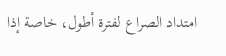امتداد الصراع لفترة أطول، خاصة إذا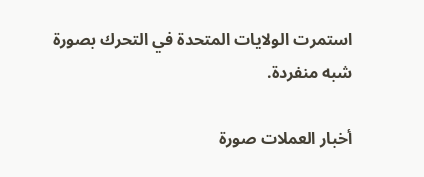استمرت الولايات المتحدة في التحرك بصورة شبه منفردة.

أخبار العملات صورة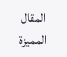المقال المميزة